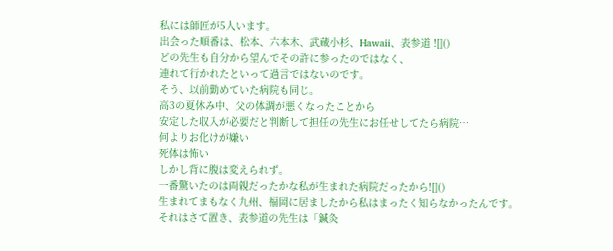私には師匠が5人います。
出会った順番は、松本、六本木、武蔵小杉、Hawaii、表参道 ![]()
どの先生も自分から望んでその許に参ったのではなく、
連れて行かれたといって過言ではないのです。
そう、以前勤めていた病院も同じ。
高3の夏休み中、父の体調が悪くなったことから
安定した収入が必要だと判断して担任の先生にお任せしてたら病院…
何よりお化けが嫌い
死体は怖い
しかし背に腹は変えられず。
一番驚いたのは両親だったかな私が生まれた病院だったから![]()
生まれてまもなく九州、福岡に居ましたから私はまったく知らなかったんです。
それはさて置き、表参道の先生は「鍼灸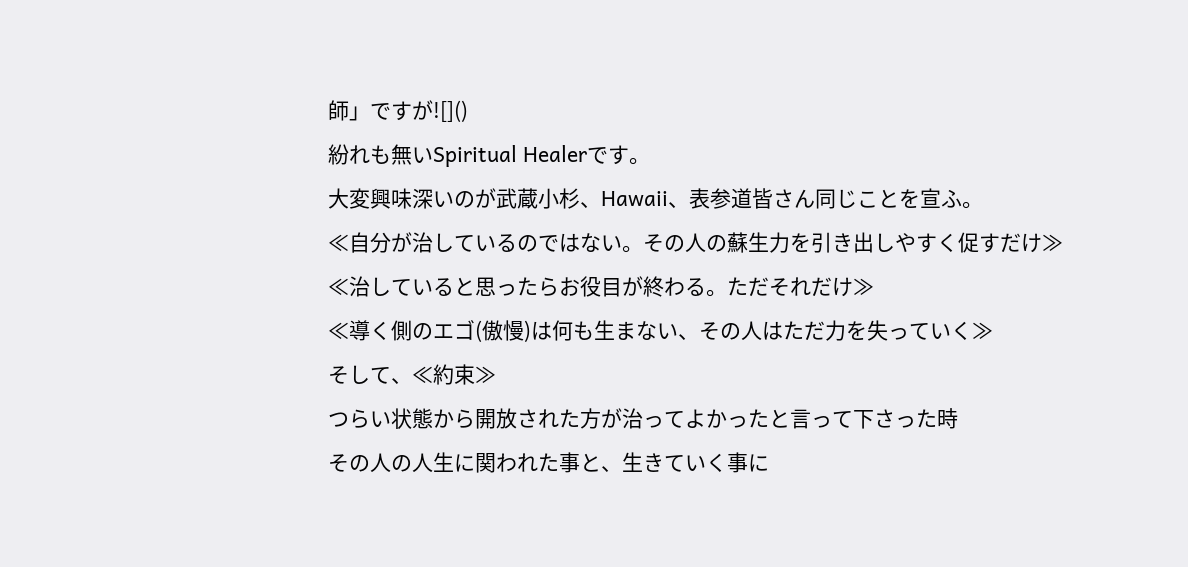師」ですが![]()
紛れも無いSpiritual Healerです。
大変興味深いのが武蔵小杉、Hawaii、表参道皆さん同じことを宣ふ。
≪自分が治しているのではない。その人の蘇生力を引き出しやすく促すだけ≫
≪治していると思ったらお役目が終わる。ただそれだけ≫
≪導く側のエゴ(傲慢)は何も生まない、その人はただ力を失っていく≫
そして、≪約束≫
つらい状態から開放された方が治ってよかったと言って下さった時
その人の人生に関われた事と、生きていく事に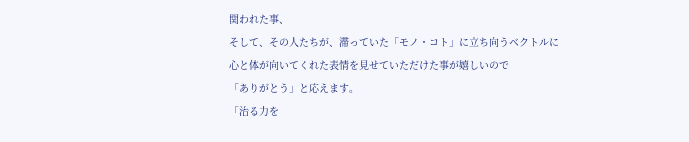関われた事、
そして、その人たちが、滞っていた「モノ・コト」に立ち向うベクトルに
心と体が向いてくれた表情を見せていただけた事が嬉しいので
「ありがとう」と応えます。
「治る力を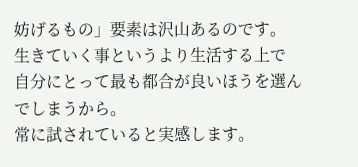妨げるもの」要素は沢山あるのです。
生きていく事というより生活する上で
自分にとって最も都合が良いほうを選んでしまうから。
常に試されていると実感します。